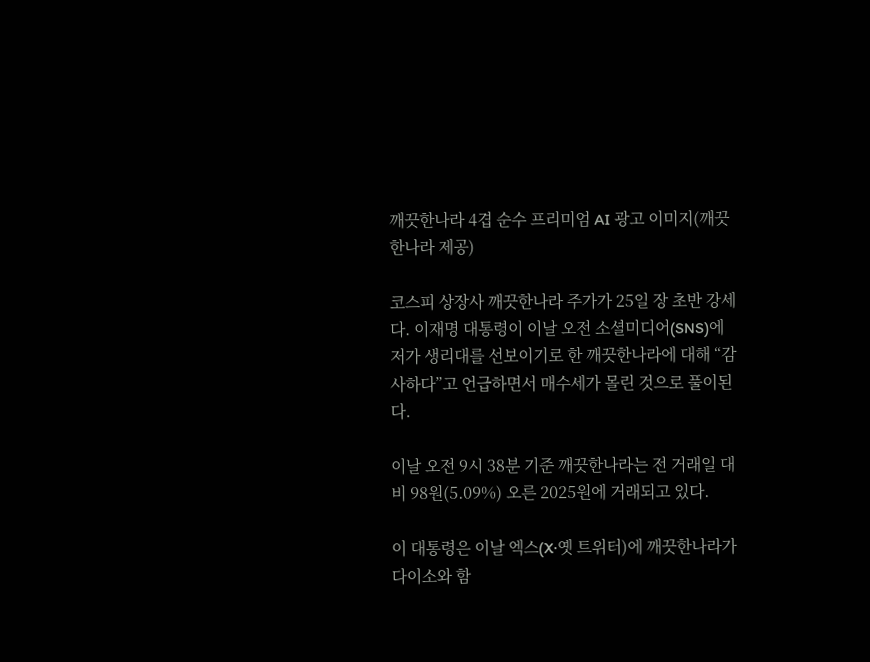깨끗한나라 4겹 순수 프리미엄 AI 광고 이미지(깨끗한나라 제공)

코스피 상장사 깨끗한나라 주가가 25일 장 초반 강세다. 이재명 대통령이 이날 오전 소셜미디어(SNS)에 저가 생리대를 선보이기로 한 깨끗한나라에 대해 “감사하다”고 언급하면서 매수세가 몰린 것으로 풀이된다.

이날 오전 9시 38분 기준 깨끗한나라는 전 거래일 대비 98원(5.09%) 오른 2025원에 거래되고 있다.

이 대통령은 이날 엑스(X·옛 트위터)에 깨끗한나라가 다이소와 함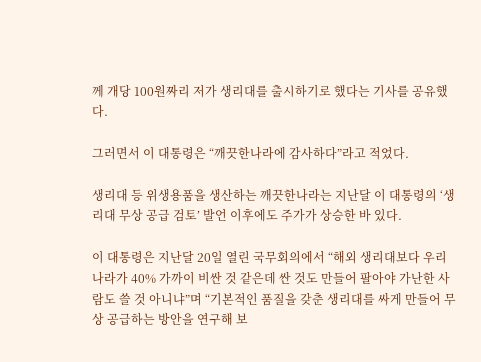께 개당 100원짜리 저가 생리대를 출시하기로 했다는 기사를 공유했다.

그러면서 이 대통령은 “깨끗한나라에 감사하다”라고 적었다.

생리대 등 위생용품을 생산하는 깨끗한나라는 지난달 이 대통령의 ‘생리대 무상 공급 검토’ 발언 이후에도 주가가 상승한 바 있다.

이 대통령은 지난달 20일 열린 국무회의에서 “해외 생리대보다 우리나라가 40% 가까이 비싼 것 같은데 싼 것도 만들어 팔아야 가난한 사람도 쓸 것 아니냐”며 “기본적인 품질을 갖춘 생리대를 싸게 만들어 무상 공급하는 방안을 연구해 보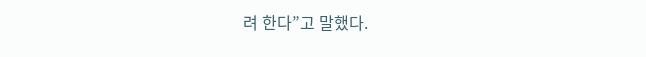려 한다”고 말했다.